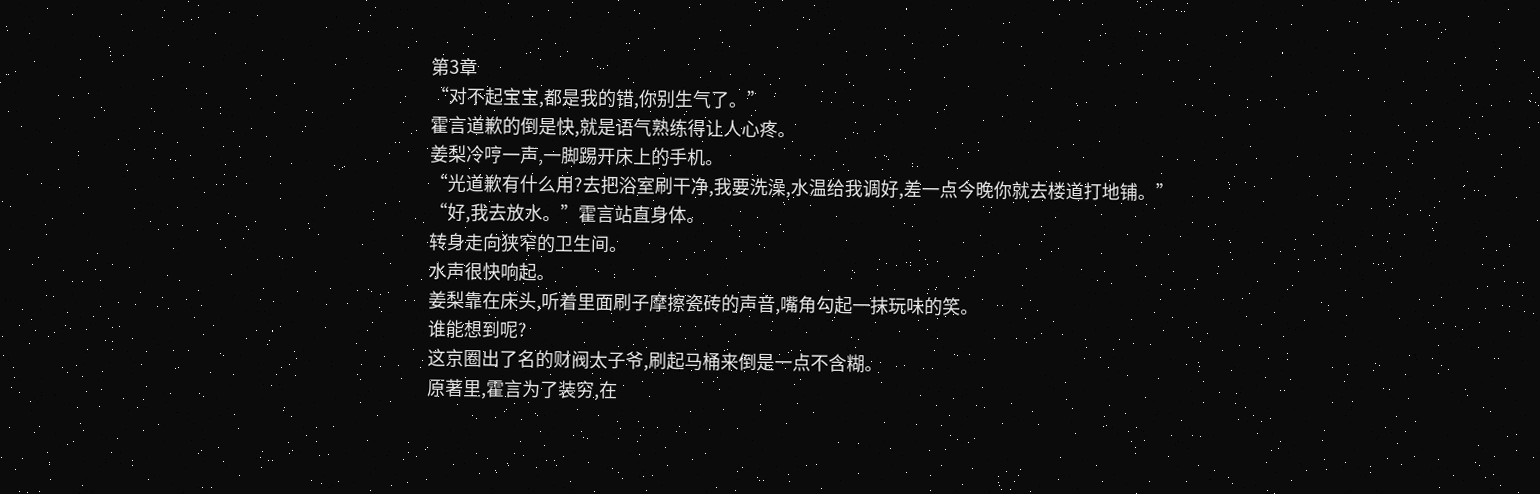第3章
“对不起宝宝,都是我的错,你别生气了。”
霍言道歉的倒是快,就是语气熟练得让人心疼。
姜梨冷哼一声,一脚踢开床上的手机。
“光道歉有什么用?去把浴室刷干净,我要洗澡,水温给我调好,差一点今晚你就去楼道打地铺。”
“好,我去放水。”霍言站直身体。
转身走向狭窄的卫生间。
水声很快响起。
姜梨靠在床头,听着里面刷子摩擦瓷砖的声音,嘴角勾起一抹玩味的笑。
谁能想到呢?
这京圈出了名的财阀太子爷,刷起马桶来倒是一点不含糊。
原著里,霍言为了装穷,在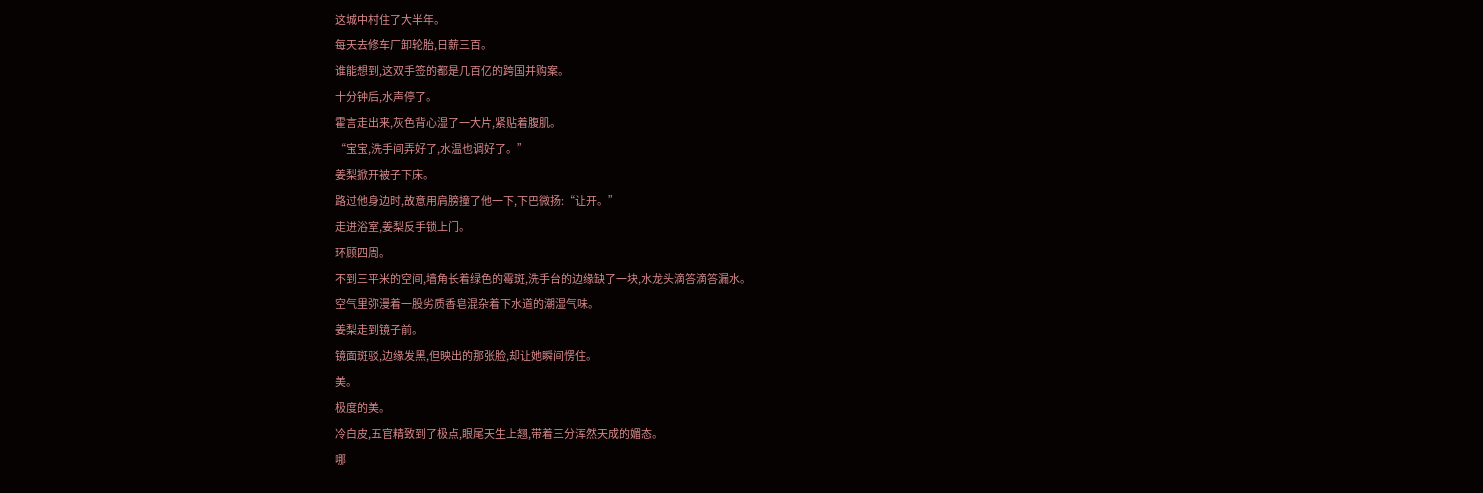这城中村住了大半年。
每天去修车厂卸轮胎,日薪三百。
谁能想到,这双手签的都是几百亿的跨国并购案。
十分钟后,水声停了。
霍言走出来,灰色背心湿了一大片,紧贴着腹肌。
“宝宝,洗手间弄好了,水温也调好了。”
姜梨掀开被子下床。
路过他身边时,故意用肩膀撞了他一下,下巴微扬:“让开。”
走进浴室,姜梨反手锁上门。
环顾四周。
不到三平米的空间,墙角长着绿色的霉斑,洗手台的边缘缺了一块,水龙头滴答滴答漏水。
空气里弥漫着一股劣质香皂混杂着下水道的潮湿气味。
姜梨走到镜子前。
镜面斑驳,边缘发黑,但映出的那张脸,却让她瞬间愣住。
美。
极度的美。
冷白皮,五官精致到了极点,眼尾天生上翘,带着三分浑然天成的媚态。
哪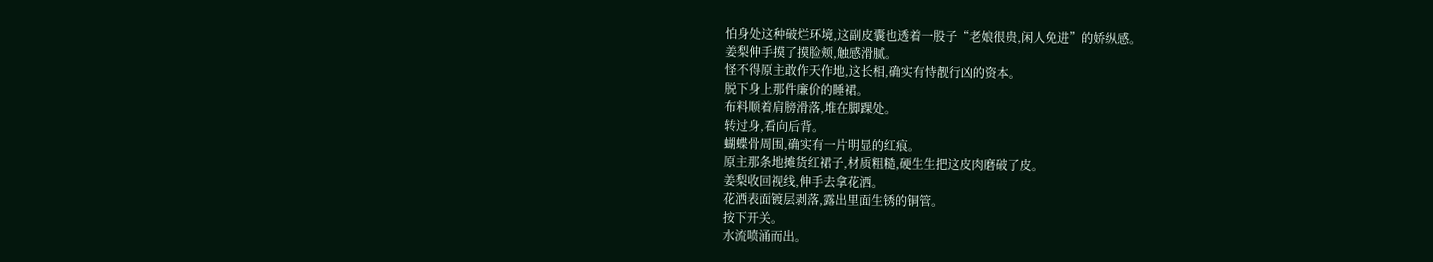怕身处这种破烂环境,这副皮囊也透着一股子“老娘很贵,闲人免进”的娇纵感。
姜梨伸手摸了摸脸颊,触感滑腻。
怪不得原主敢作天作地,这长相,确实有恃靓行凶的资本。
脱下身上那件廉价的睡裙。
布料顺着肩膀滑落,堆在脚踝处。
转过身,看向后背。
蝴蝶骨周围,确实有一片明显的红痕。
原主那条地摊货红裙子,材质粗糙,硬生生把这皮肉磨破了皮。
姜梨收回视线,伸手去拿花洒。
花洒表面镀层剥落,露出里面生锈的铜管。
按下开关。
水流喷涌而出。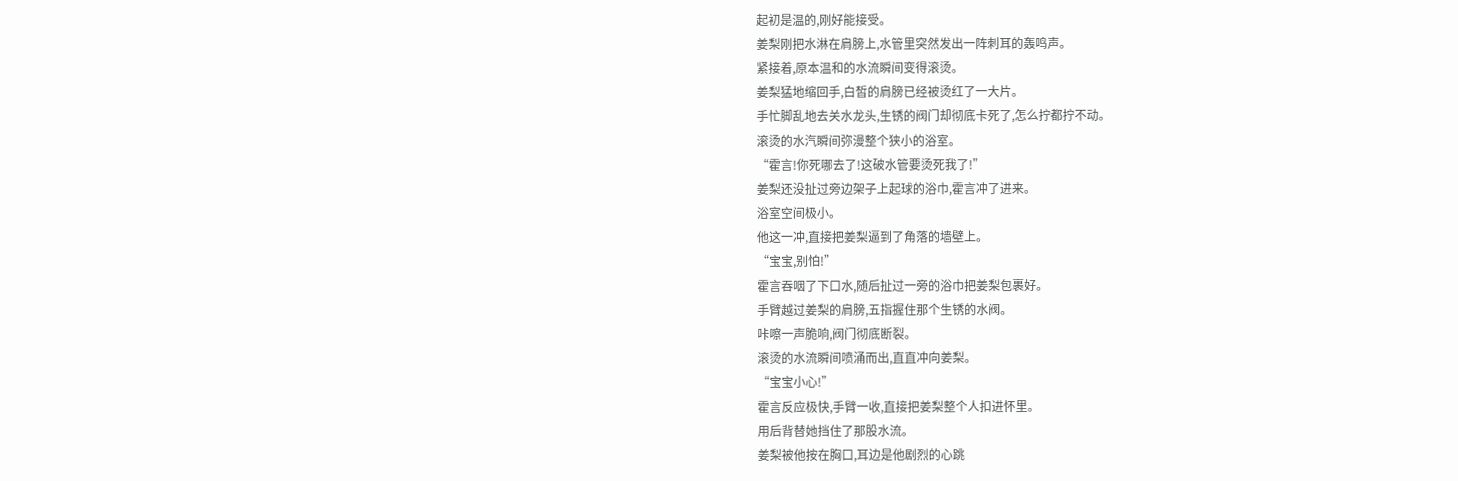起初是温的,刚好能接受。
姜梨刚把水淋在肩膀上,水管里突然发出一阵刺耳的轰鸣声。
紧接着,原本温和的水流瞬间变得滚烫。
姜梨猛地缩回手,白皙的肩膀已经被烫红了一大片。
手忙脚乱地去关水龙头,生锈的阀门却彻底卡死了,怎么拧都拧不动。
滚烫的水汽瞬间弥漫整个狭小的浴室。
“霍言!你死哪去了!这破水管要烫死我了!”
姜梨还没扯过旁边架子上起球的浴巾,霍言冲了进来。
浴室空间极小。
他这一冲,直接把姜梨逼到了角落的墙壁上。
“宝宝,别怕!”
霍言吞咽了下口水,随后扯过一旁的浴巾把姜梨包裹好。
手臂越过姜梨的肩膀,五指握住那个生锈的水阀。
咔嚓一声脆响,阀门彻底断裂。
滚烫的水流瞬间喷涌而出,直直冲向姜梨。
“宝宝小心!”
霍言反应极快,手臂一收,直接把姜梨整个人扣进怀里。
用后背替她挡住了那股水流。
姜梨被他按在胸口,耳边是他剧烈的心跳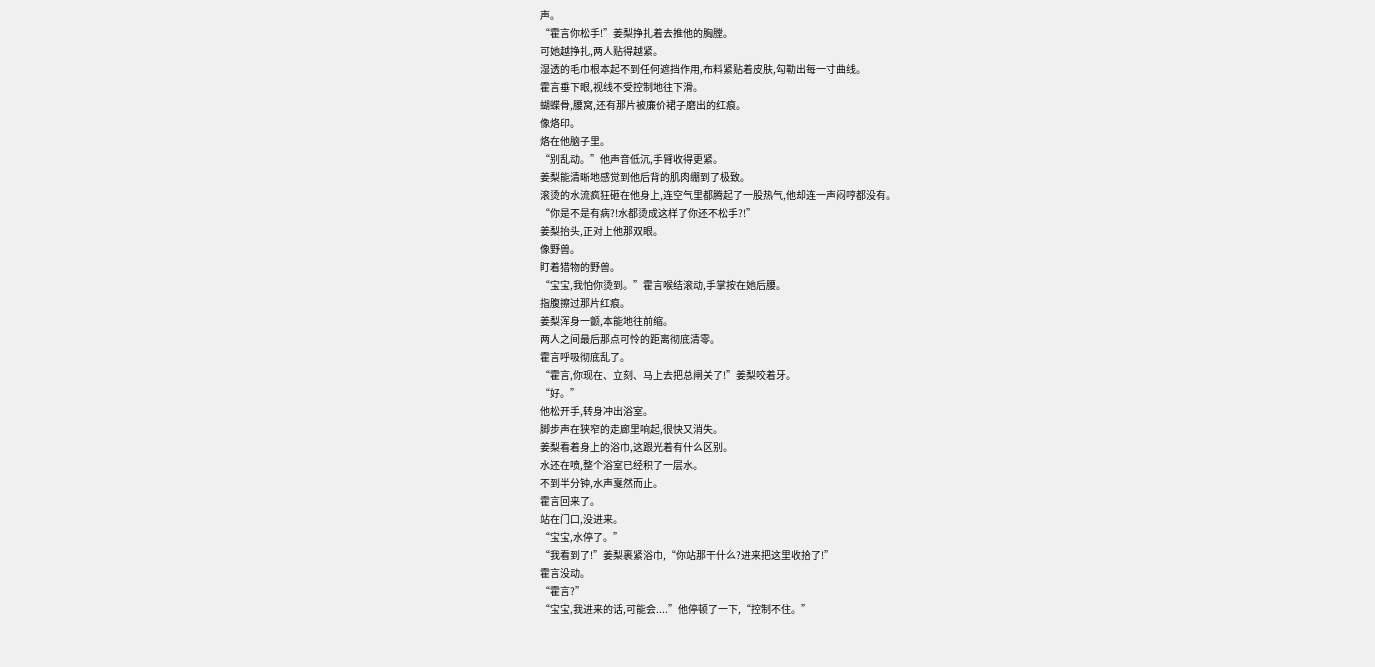声。
“霍言你松手!”姜梨挣扎着去推他的胸膛。
可她越挣扎,两人贴得越紧。
湿透的毛巾根本起不到任何遮挡作用,布料紧贴着皮肤,勾勒出每一寸曲线。
霍言垂下眼,视线不受控制地往下滑。
蝴蝶骨,腰窝,还有那片被廉价裙子磨出的红痕。
像烙印。
烙在他脑子里。
“别乱动。”他声音低沉,手臂收得更紧。
姜梨能清晰地感觉到他后背的肌肉绷到了极致。
滚烫的水流疯狂砸在他身上,连空气里都腾起了一股热气,他却连一声闷哼都没有。
“你是不是有病?!水都烫成这样了你还不松手?!”
姜梨抬头,正对上他那双眼。
像野兽。
盯着猎物的野兽。
“宝宝,我怕你烫到。”霍言喉结滚动,手掌按在她后腰。
指腹擦过那片红痕。
姜梨浑身一颤,本能地往前缩。
两人之间最后那点可怜的距离彻底清零。
霍言呼吸彻底乱了。
“霍言,你现在、立刻、马上去把总闸关了!”姜梨咬着牙。
“好。”
他松开手,转身冲出浴室。
脚步声在狭窄的走廊里响起,很快又消失。
姜梨看着身上的浴巾,这跟光着有什么区别。
水还在喷,整个浴室已经积了一层水。
不到半分钟,水声戛然而止。
霍言回来了。
站在门口,没进来。
“宝宝,水停了。”
“我看到了!”姜梨裹紧浴巾,“你站那干什么?进来把这里收拾了!”
霍言没动。
“霍言?”
“宝宝,我进来的话,可能会....”他停顿了一下,“控制不住。”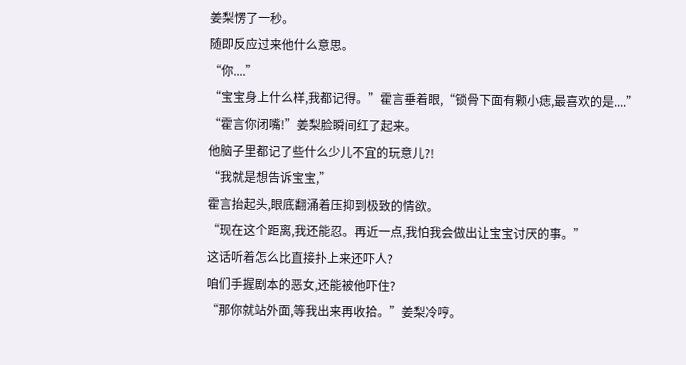姜梨愣了一秒。
随即反应过来他什么意思。
“你....”
“宝宝身上什么样,我都记得。”霍言垂着眼,“锁骨下面有颗小痣,最喜欢的是....”
“霍言你闭嘴!”姜梨脸瞬间红了起来。
他脑子里都记了些什么少儿不宜的玩意儿?!
“我就是想告诉宝宝,”
霍言抬起头,眼底翻涌着压抑到极致的情欲。
“现在这个距离,我还能忍。再近一点,我怕我会做出让宝宝讨厌的事。”
这话听着怎么比直接扑上来还吓人?
咱们手握剧本的恶女,还能被他吓住?
“那你就站外面,等我出来再收拾。”姜梨冷哼。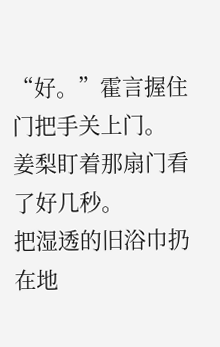“好。”霍言握住门把手关上门。
姜梨盯着那扇门看了好几秒。
把湿透的旧浴巾扔在地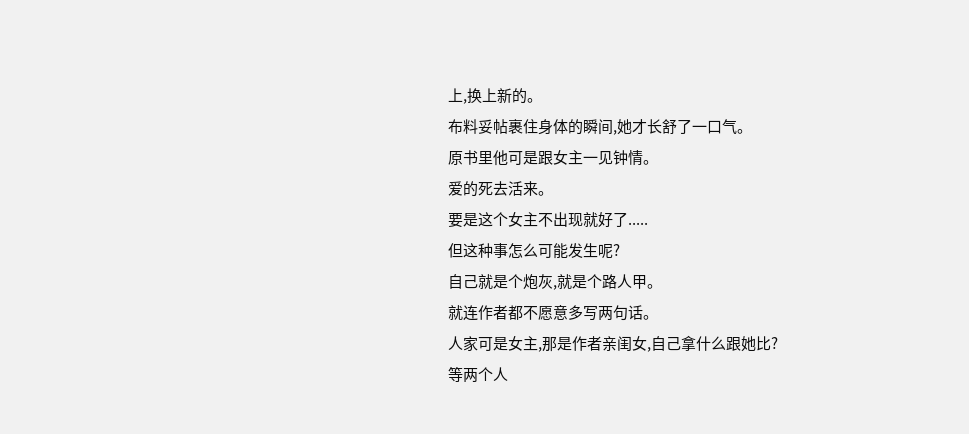上,换上新的。
布料妥帖裹住身体的瞬间,她才长舒了一口气。
原书里他可是跟女主一见钟情。
爱的死去活来。
要是这个女主不出现就好了.....
但这种事怎么可能发生呢?
自己就是个炮灰,就是个路人甲。
就连作者都不愿意多写两句话。
人家可是女主,那是作者亲闺女,自己拿什么跟她比?
等两个人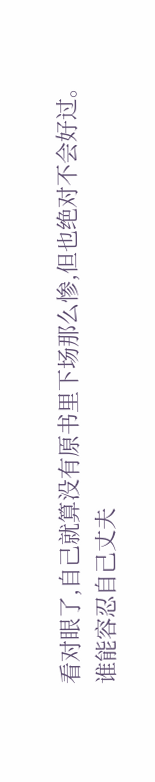看对眼了,自己就算没有原书里下场那么惨,但也绝对不会好过。
谁能容忍自己丈夫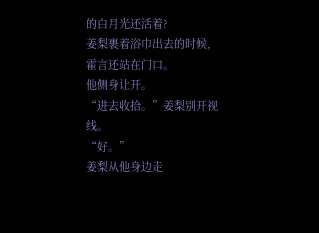的白月光还活着?
姜梨裹着浴巾出去的时候,霍言还站在门口。
他侧身让开。
“进去收拾。”姜梨别开视线。
“好。”
姜梨从他身边走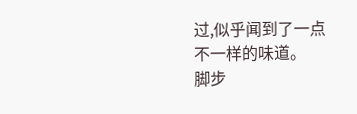过,似乎闻到了一点不一样的味道。
脚步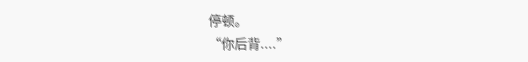停顿。
“你后背....”